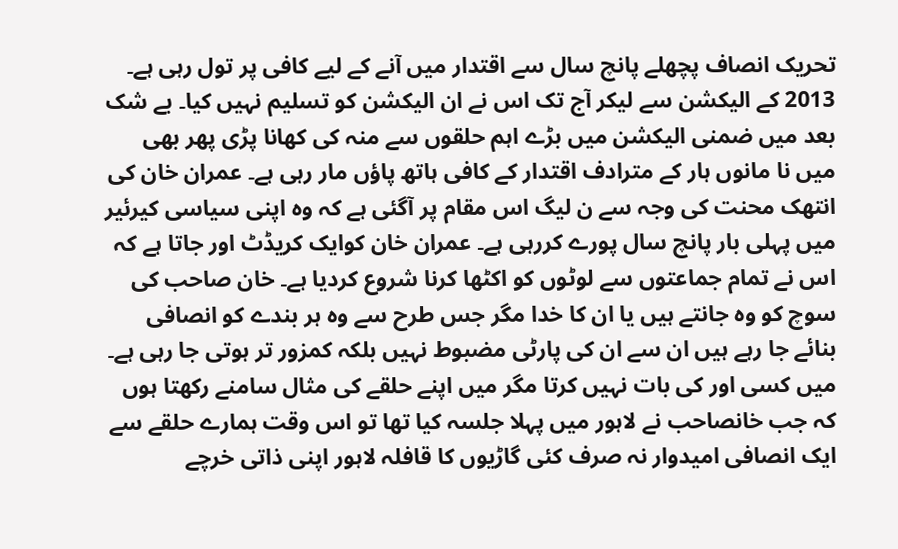تحریک انصاف پچھلے پانچ سال سے اقتدار میں آنے کے لیے کافی پر تول رہی ہے۔ 2013 کے الیکشن سے لیکر آج تک اس نے ان الیکشن کو تسلیم نہیں کیا۔ بے شک بعد میں ضمنی الیکشن میں بڑے اہم حلقوں سے منہ کی کھانا پڑی پھر بھی میں نا مانوں ہار کے مترادف اقتدار کے کافی ہاتھ پاؤں مار رہی ہے۔ عمران خان کی انتھک محنت کی وجہ سے ن لیگ اس مقام پر آگئی ہے کہ وہ اپنی سیاسی کیرئیر میں پہلی بار پانچ سال پورے کررہی ہے۔ عمران خان کوایک کریڈٹ اور جاتا ہے کہ اس نے تمام جماعتوں سے لوٹوں کو اکٹھا کرنا شروع کردیا ہے۔ خان صاحب کی سوچ کو وہ جانتے ہیں یا ان کا خدا مگر جس طرح سے وہ ہر بندے کو انصافی بنائے جا رہے ہیں ان سے ان کی پارٹی مضبوط نہیں بلکہ کمزور تر ہوتی جا رہی ہے۔
میں کسی اور کی بات نہیں کرتا مگر میں اپنے حلقے کی مثال سامنے رکھتا ہوں کہ جب خانصاحب نے لاہور میں پہلا جلسہ کیا تھا تو اس وقت ہمارے حلقے سے ایک انصافی امیدوار نہ صرف کئی گاڑیوں کا قافلہ لاہور اپنی ذاتی خرچے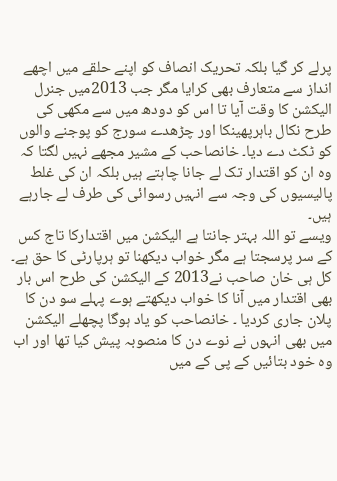پرلے کر گیا بلکہ تحریک انصاف کو اپنے حلقے میں اچھے انداز سے متعارف بھی کرایا مگر جب 2013میں جنرل الیکشن کا وقت آیا تا اس کو دودھ میں سے مکھی کی طرح نکال باہرپھینکا اور چڑھدے سورج کو پوجنے والوں کو ٹکٹ دے دیا۔ خانصاحب کے مشیر مجھے نہیں لگتا کہ وہ ان کو اقتدار تک لے جانا چاہتے ہیں بلکہ ان کی غلط پالیسیوں کی وجہ سے انہیں رسوائی کی طرف لے جارہے ہیں۔
ویسے تو اللہ بہتر جانتا ہے الیکشن میں اقتدارکا تاج کس کے سر پرسجتا ہے مگر خواب دیکھنا تو ہرپارٹی کا حق ہے۔ کل ہی خان صاحب نے2013 کے الیکشن کی طرح اس بار بھی اقتدار میں آنا کا خواب دیکھتے ہوے پہلے سو دن کا پلان جاری کردیا ۔ خانصاحب کو یاد ہوگا پچھلے الیکشن میں بھی انہوں نے نوے دن کا منصوبہ پیش کیا تھا اور اب وہ خود بتائیں کے پی کے میں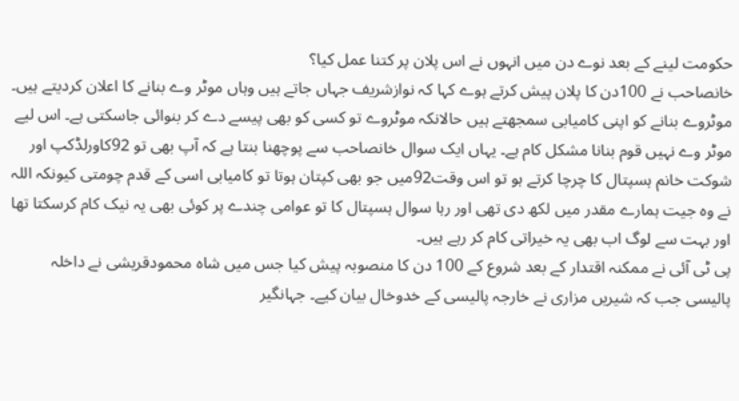حکومت لینے کے بعد نوے دن میں انہوں نے اس پلان پر کتنا عمل کیا؟
خانصاحب نے 100دن کا پلان پیش کرتے ہوے کہا کہ نوازشریف جہاں جاتے ہیں وہاں موٹر وے بنانے کا اعلان کردیتے ہیں۔ موٹروے بنانے کو اپنی کامیابی سمجھتے ہیں حالانکہ موٹروے تو کسی کو بھی پیسے دے کر بنوائی جاسکتی ہے۔ اس لیے موٹر وے نہیں قوم بنانا مشکل کام ہے۔ یہاں ایک سوال خانصاحب سے پوچھنا بنتا ہے کہ آپ بھی تو 92کاورلڈکپ اور شوکت خانم ہسپتال کا چرچا کرتے ہو تو اس وقت92میں جو بھی کپتان ہوتا تو کامیابی اسی کے قدم چومتی کیونکہ اللہ نے وہ جیت ہمارے مقدر میں لکھ دی تھی اور رہا سوال ہسپتال کا تو عوامی چندے پر کوئی بھی یہ نیک کام کرسکتا تھا اور بہت سے لوگ اب بھی یہ خیراتی کام کر رہے ہیں۔
پی ٹی آئی نے ممکنہ اقتدار کے بعد شروع کے 100 دن کا منصوبہ پیش کیا جس میں شاہ محمودقریشی نے داخلہ پالیسی جب کہ شیریں مزاری نے خارجہ پالیسی کے خدوخال بیان کیے۔ جہانگیر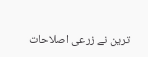ترین نے زرعی اصلاحات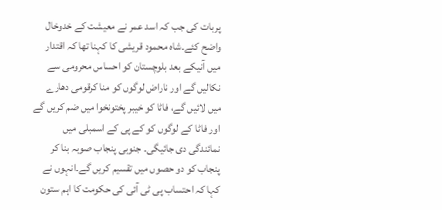پربات کی جب کہ اسد عمر نے معیشت کے خدوخال واضح کئے۔شاہ محمود قریشی کا کہنا تھا کہ اقتدار میں آنیکے بعد بلوچستان کو احساس محرومی سے نکالیں گے اور ناراض لوگوں کو منا کرقومی دھارے میں لائیں گے، فاٹا کو خیبر پختونخوا میں ضم کریں گے اور فاٹا کے لوگوں کو کے پی کے اسمبلی میں نمائندگی دی جائیگی۔ جنوبی پنجاب صوبہ بنا کر پنجاب کو دو حصوں میں تقسیم کریں گے۔انہوں نے کہا کہ احتساب پی ٹی آئی کی حکومت کا اہم ستون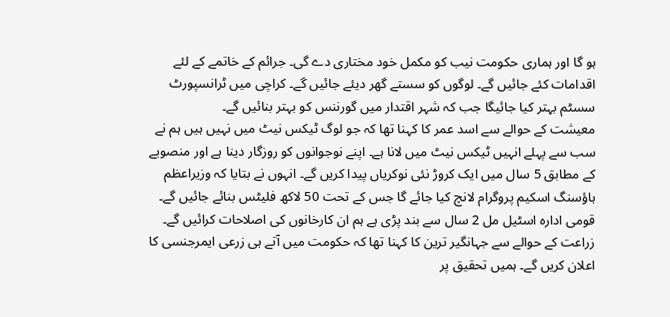ہو گا اور ہماری حکومت نیب کو مکمل خود مختاری دے گی۔ جرائم کے خاتمے کے لئے اقدامات کئے جائیں گے۔ لوگوں کو سستے گھر دیئے جائیں گے۔ کراچی میں ٹرانسپورٹ سسٹم بہتر کیا جائیگا جب کہ شہر اقتدار میں گورننس کو بہتر بنائیں گے۔
معیشت کے حوالے سے اسد عمر کا کہنا تھا کہ جو لوگ ٹیکس نیٹ میں نہیں ہیں ہم نے سب سے پہلے انہیں ٹیکس نیٹ میں لانا ہے۔ اپنے نوجوانوں کو روزگار دینا ہے اور منصوبے کے مطابق 5 سال میں ایک کروڑ نئی نوکریاں پیدا کریں گے۔ انہوں نے بتایا کہ وزیراعظم ہاؤسنگ اسکیم پروگرام لانچ کیا جائے گا جس کے تحت 50 لاکھ فلیٹس بنائے جائیں گے۔ قومی ادارہ اسٹیل مل 2 سال سے بند پڑی ہے ہم ان کارخانوں کی اصلاحات کرائیں گے۔
زراعت کے حوالے سے جہانگیر ترین کا کہنا تھا کہ حکومت میں آتے ہی زرعی ایمرجنسی کا اعلان کریں گے۔ ہمیں تحقیق پر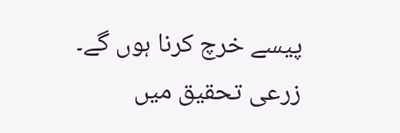پیسے خرچ کرنا ہوں گے۔ زرعی تحقیق میں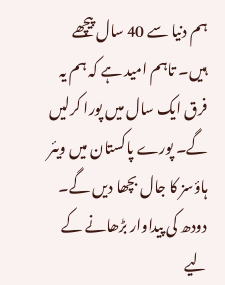ہم دنیا سے 40 سال پیچھے ہیں۔ تاہم امید ہے کہ ہم یہ فرق ایک سال میں پورا کرلیں گے۔ پورے پاکستان میں ویئر ہاؤسز کا جال بچھا دیں گے۔ دودھ کی پیداوار بڑھانے کے لیے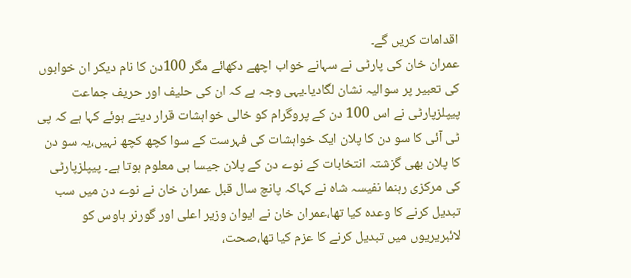اقدامات کریں گے۔
عمران خان کی پارٹی نے سہانے خواب اچھے دکھائے مگر 100دن کا نام دیکر ان خوابوں کی تعبیر پر سوالیہ نشان لگادیا۔یہی وجہ ہے کہ ان کی حلیف اور حریف جماعت پیپلزپارٹی نے اس 100 دن کے پروگرام کو خالی خواہشات قرار دیتے ہوئے کہا ہے کہ پی ٹی آئی کا سو دن کا پلان ایک خواہشات کی فہرست کے سوا کچھ کچھ نہیں،یہ سو دن کا پلان بھی گزشتہ انتخابات کے نوے دن کے پلان جیسا ہی معلوم ہوتا ہے۔ پیپلزپارٹی کی مرکزی رہنما نفیسہ شاہ نے کہاکہ پانچ سال قبل عمران خان نے نوے دن میں سب تبدیل کرنے کا وعدہ کیا تھا،عمران خان نے ایوان وزیر اعلی اور گورنر ہاوس کو لائبریریوں میں تبدیل کرنے کا عزم کیا تھا،صحت،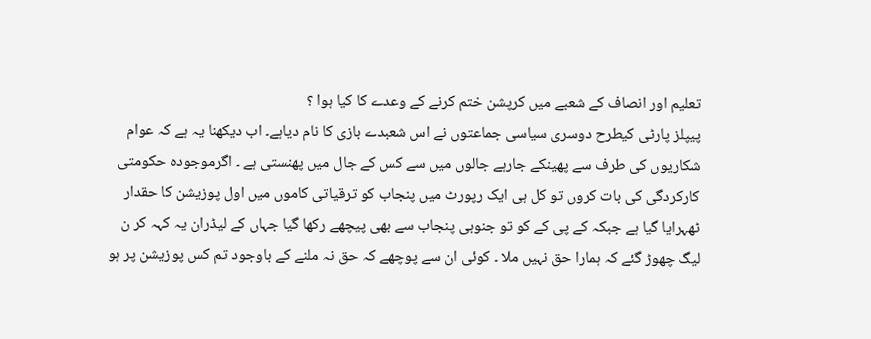تعلیم اور انصاف کے شعبے میں کرپشن ختم کرنے کے وعدے کا کیا ہوا ؟
پیپلز پارٹی کیطرح دوسری سیاسی جماعتوں نے اس شعبدے بازی کا نام دیاہے۔ اب دیکھنا یہ ہے کہ عوام شکاریوں کی طرف سے پھینکے جارہے جالوں میں سے کس کے جال میں پھنستی ہے ۔ اگرموجودہ حکومتی کارکردگی کی بات کروں تو کل ہی ایک رپورٹ میں پنجاب کو ترقیاتی کاموں میں اول پوزیشن کا حقدار ٹھہرایا گیا ہے جبکہ کے پی کے کو تو جنوبی پنجاب سے بھی پیچھے رکھا گیا جہاں کے لیڈران یہ کہہ کر ن لیگ چھوڑ گئے کہ ہمارا حق نہیں ملا ۔ کوئی ان سے پوچھے کہ حق نہ ملنے کے باوجود تم کس پوزیشن پر ہو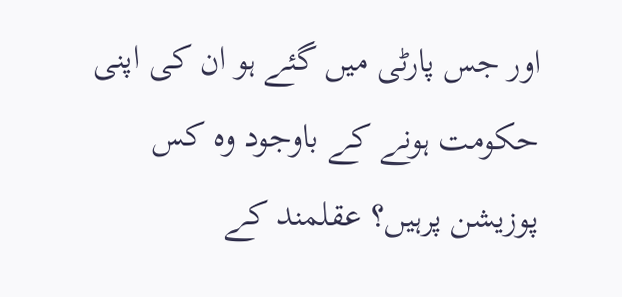اور جس پارٹی میں گئے ہو ان کی اپنی حکومت ہونے کے باوجود وہ کس پوزیشن پرہیں؟ عقلمند کے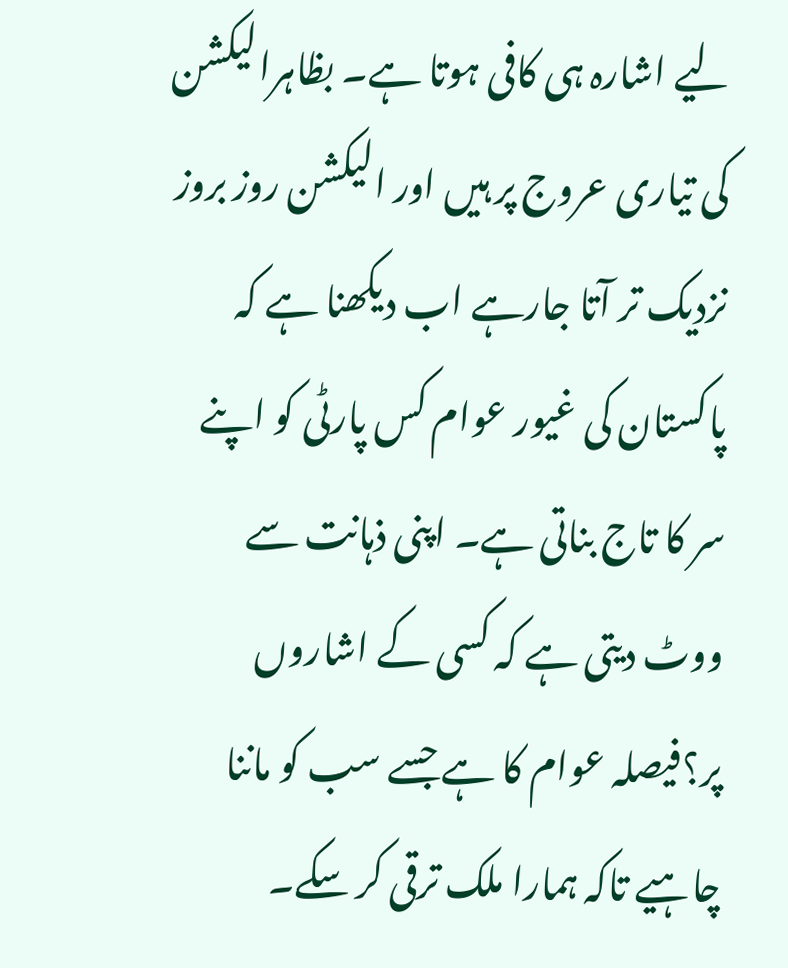لیے اشارہ ہی کافی ہوتا ہے۔ بظاہرالیکشن کی تیاری عروج پر ہیں اور الیکشن روز بروز نزدیک تر آتا جارہے اب دیکھنا ہے کہ پاکستان کی غیور عوام کس پارٹی کو اپنے سر کا تاج بناتی ہے۔ اپنی ذہانت سے ووٹ دیتی ہے کہ کسی کے اشاروں پر؟فیصلہ عوام کا ہے جسے سب کو ماننا چاہیے تاکہ ہمارا ملک ترقی کر سکے۔